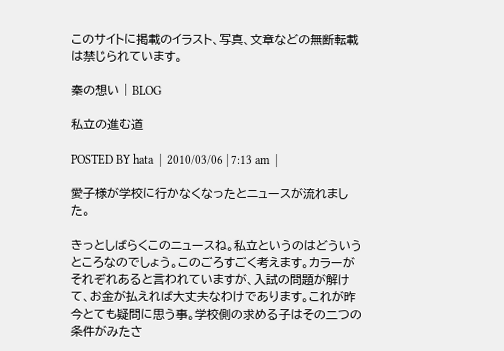このサイトに掲載のイラスト、写真、文章などの無断転載は禁じられています。

秦の想い | BLOG

私立の進む道

POSTED BY hata  |  2010/03/06 | 7:13 am  |

愛子様が学校に行かなくなったとニュースが流れました。

きっとしばらくこのニュースね。私立というのはどういうところなのでしょう。このごろすごく考えます。カラーがそれぞれあると言われていますが、入試の問題が解けて、お金が払えれば大丈夫なわけであります。これが昨今とても疑問に思う事。学校側の求める子はその二つの条件がみたさ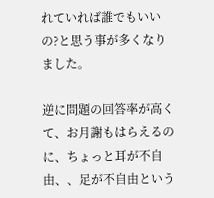れていれば誰でもいいの?と思う事が多くなりました。

逆に問題の回答率が高くて、お月謝もはらえるのに、ちょっと耳が不自由、、足が不自由という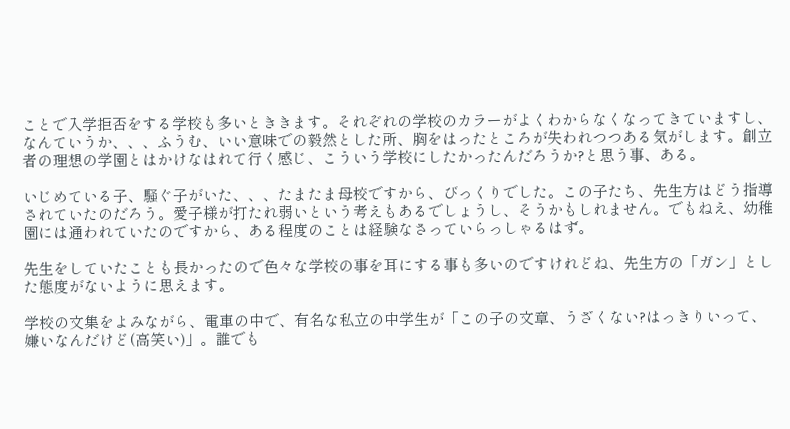ことで入学拒否をする学校も多いとききます。それぞれの学校のカラーがよくわからなくなってきていますし、なんていうか、、、ふうむ、いい意味での毅然とした所、胸をはったところが失われつつある気がします。創立者の理想の学園とはかけなはれて行く感じ、こういう学校にしたかったんだろうか?と思う事、ある。

いじめている子、騒ぐ子がいた、、、たまたま母校ですから、びっくりでした。この子たち、先生方はどう指導されていたのだろう。愛子様が打たれ弱いという考えもあるでしょうし、そうかもしれません。でもねえ、幼稚園には通われていたのですから、ある程度のことは経験なさっていらっしゃるはず。

先生をしていたことも長かったので色々な学校の事を耳にする事も多いのですけれどね、先生方の「ガン」とした態度がないように思えます。

学校の文集をよみながら、電車の中で、有名な私立の中学生が「この子の文章、うざくない?はっきりいって、嫌いなんだけど(高笑い)」。誰でも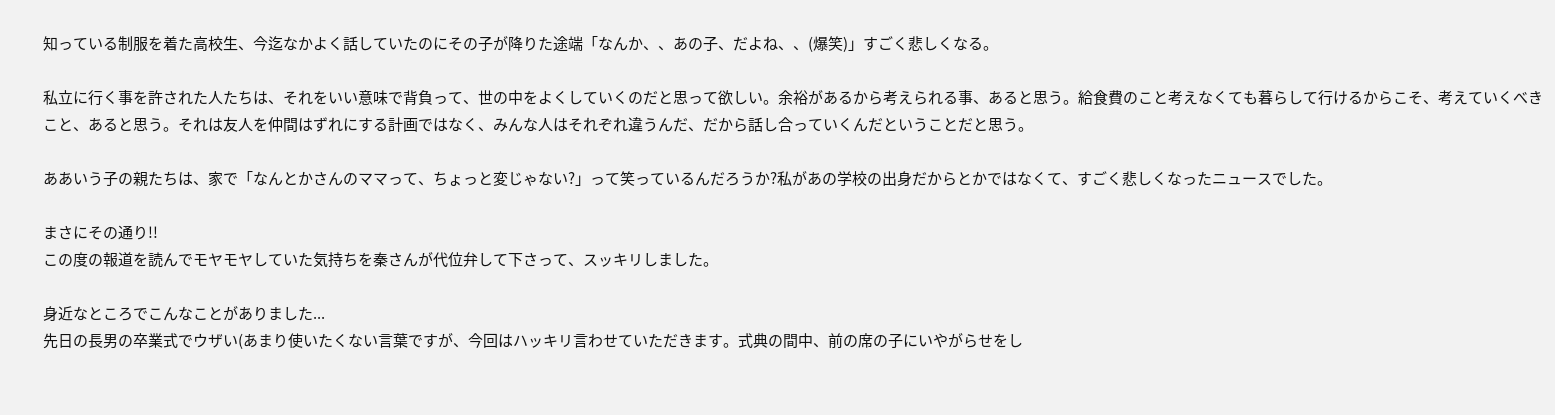知っている制服を着た高校生、今迄なかよく話していたのにその子が降りた途端「なんか、、あの子、だよね、、(爆笑)」すごく悲しくなる。

私立に行く事を許された人たちは、それをいい意味で背負って、世の中をよくしていくのだと思って欲しい。余裕があるから考えられる事、あると思う。給食費のこと考えなくても暮らして行けるからこそ、考えていくべきこと、あると思う。それは友人を仲間はずれにする計画ではなく、みんな人はそれぞれ違うんだ、だから話し合っていくんだということだと思う。

ああいう子の親たちは、家で「なんとかさんのママって、ちょっと変じゃない?」って笑っているんだろうか?私があの学校の出身だからとかではなくて、すごく悲しくなったニュースでした。

まさにその通り!!
この度の報道を読んでモヤモヤしていた気持ちを秦さんが代位弁して下さって、スッキリしました。

身近なところでこんなことがありました...
先日の長男の卒業式でウザい(あまり使いたくない言葉ですが、今回はハッキリ言わせていただきます。式典の間中、前の席の子にいやがらせをし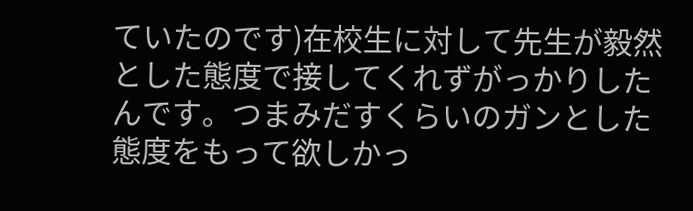ていたのです)在校生に対して先生が毅然とした態度で接してくれずがっかりしたんです。つまみだすくらいのガンとした態度をもって欲しかっ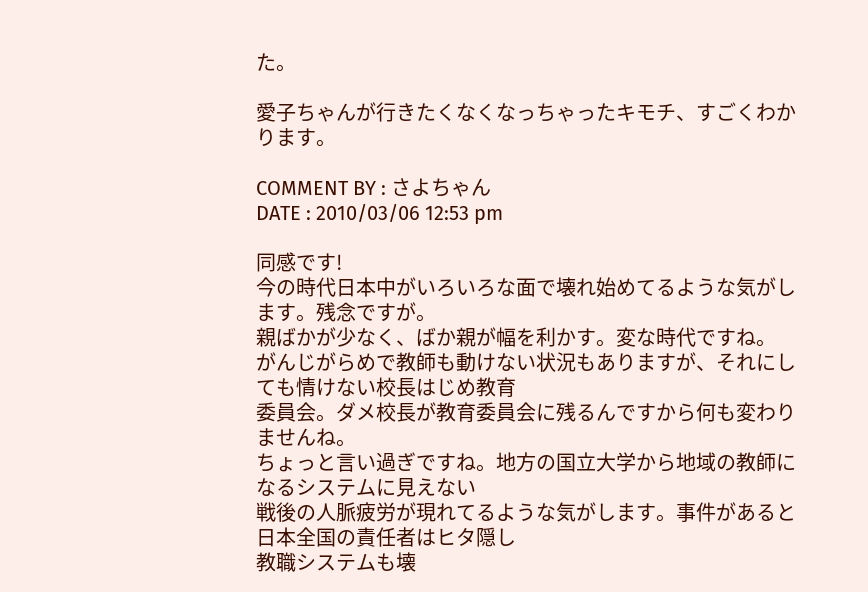た。

愛子ちゃんが行きたくなくなっちゃったキモチ、すごくわかります。

COMMENT BY : さよちゃん
DATE : 2010/03/06 12:53 pm

同感です!
今の時代日本中がいろいろな面で壊れ始めてるような気がします。残念ですが。
親ばかが少なく、ばか親が幅を利かす。変な時代ですね。
がんじがらめで教師も動けない状況もありますが、それにしても情けない校長はじめ教育
委員会。ダメ校長が教育委員会に残るんですから何も変わりませんね。
ちょっと言い過ぎですね。地方の国立大学から地域の教師になるシステムに見えない
戦後の人脈疲労が現れてるような気がします。事件があると日本全国の責任者はヒタ隠し
教職システムも壊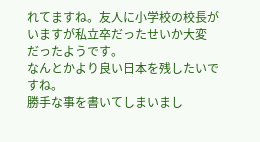れてますね。友人に小学校の校長がいますが私立卒だったせいか大変
だったようです。
なんとかより良い日本を残したいですね。
勝手な事を書いてしまいまし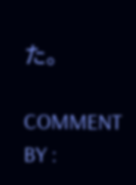た。

COMMENT BY :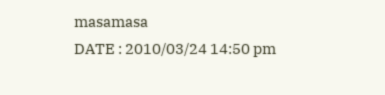masamasa
DATE : 2010/03/24 14:50 pm